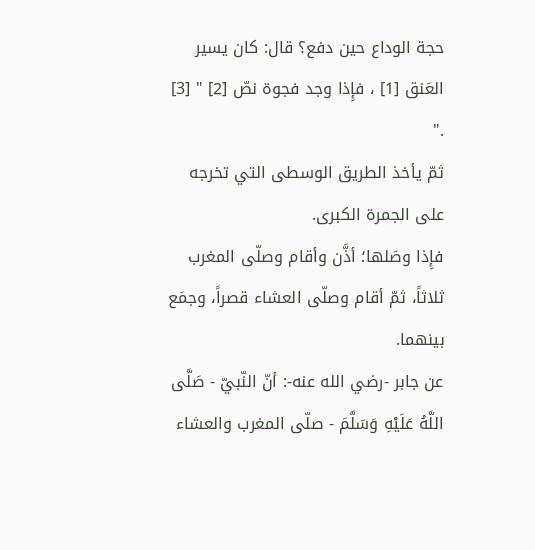حجة الوداع حين دفع؟ قال: كان يسير العَنق [1] ، فإِذا وجد فجوة نصّ [2] " [3] ."
ثمّ يأخذ الطريق الوسطى التي تخرجه على الجمرة الكبرى.
فإِذا وصَلها؛ أذَّن وأقام وصلّى المغرب ثلاثاً، ثمّ أقام وصلّى العشاء قصراً، وجمَع بينهما.
عن جابر -رضي الله عنه-: أنّ النّبيّ - صَلَّى اللَّهُ عَلَيْهِ وَسَلَّمَ - صلّى المغرب والعشاء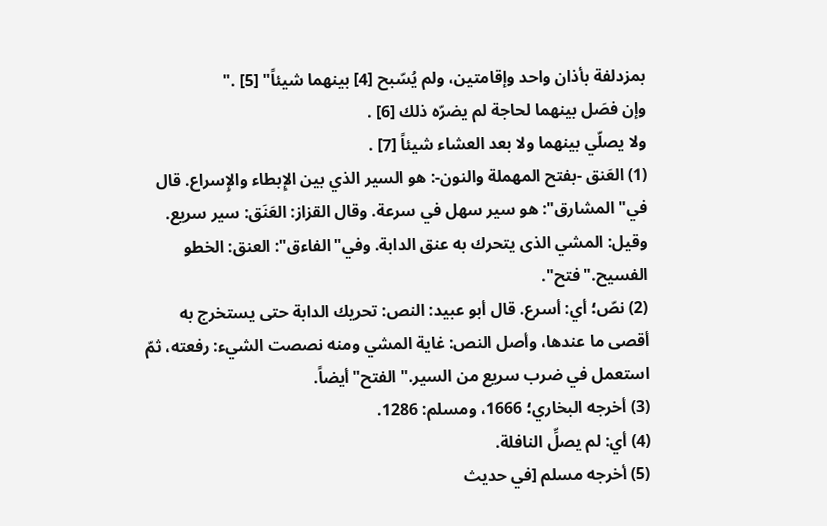بمزدلفة بأذان واحد وإقامتين، ولم يُسّبح [4] بينهما شيئاً" [5] ."
وإن فصَل بينهما لحاجة لم يضرّه ذلك [6] .
ولا يصلّي بينهما ولا بعد العشاء شيئاً [7] .
(1) العَنق -بفتح المهملة والنون-: هو السير الذي بين الإِبطاء والإِسراع. قال في"المشارق": هو سير سهل في سرعة. وقال القزاز: العَنَق: سير سريع. وقيل: المشي الذى يتحرك به عنق الدابة. وفي"الفاءق": العنق: الخطو الفسيح."فتح".
(2) نصّ؛ أي: أسرع. قال أبو عبيد: النص: تحريك الدابة حتى يستخرج به أقصى ما عندها، وأصل النص: غاية المشي ومنه نصصت الشيء: رفعته، ثمّ استعمل في ضرب سريع من السير."الفتح"أيضاً.
(3) أخرجه البخاري؛ 1666، ومسلم: 1286.
(4) أي: لم يصلِّ النافلة.
(5) أخرجه مسلم [في حديث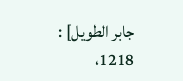جابر الطويل] : 1218،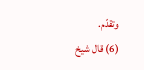وتقدّم.
(6) قال شيخ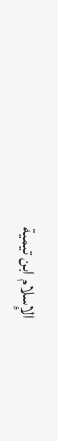الإِسلام ابن تيمية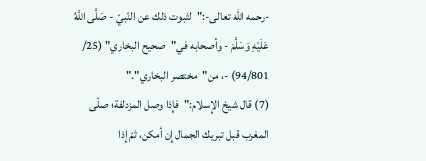-رحمه الله تعالى-:"لثبوت ذلك عن النّبيّ - صَلَّى اللَّهُ عَلَيْهِ وَسَلَّمَ - وأصحابه في"صحيح البخاري" (25/ 94/801) -، من"مختصر البخاري"."
(7) قال شيخ الإِسلام:"فإِذا وصل المزدلفة؛ صلّى المغرب قبل تبريك الجمال إِن أمكن، ثمّ إِذا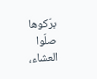برّكوها صلّوا العشاء،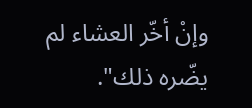وإنْ أخّر العشاء لم يضّره ذلك".